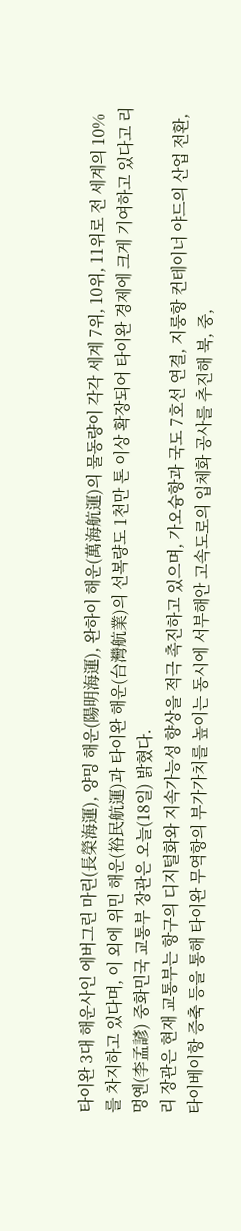타이완 3대 해운사인 에버그린 마린(長榮海運), 양밍 해운(陽明海運), 완하이 해운(萬海航運)의 물동량이 각각 세계 7위, 10위, 11위로 전 세계의 10%를 차지하고 있다며, 이 외에 위민 해운(裕民航運)과 타이완 해운(台灣航業)의 선복량도 1천만 톤 이상 확장되어 타이완 경제에 크게 기여하고 있다고 리멍옌(李孟諺) 중화민국 교통부 장관은 오늘(18일) 밝혔다.
리 장관은 현재 교통부는 항구의 디지털화와 지속가능성 향상을 적극 촉진하고 있으며, 가오슝항과 국도 7호선 연결, 지룽항 컨테이너 야드의 산업 전환, 타이베이항 증축 등을 통해 타이완 무역항의 부가가치를 높이는 동시에 서부해안 고속도로의 입체화 공사를 추진해 북, 중,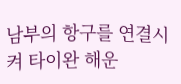남부의 항구를 연결시켜 타이완 해운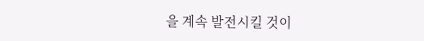을 계속 발전시킬 것이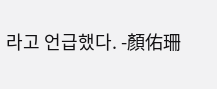라고 언급했다. -顏佑珊